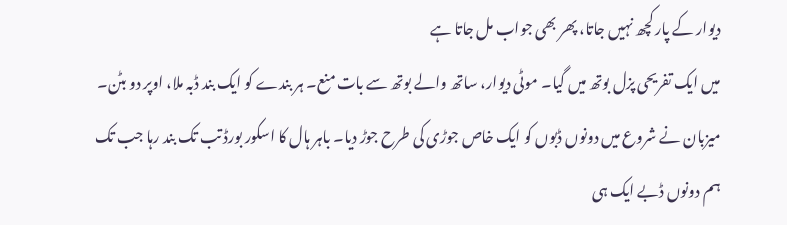دیوار کے پار کچھ نہیں جاتا، پھر بھی جواب مل جاتا ہے
میں ایک تفریحی پزل بوتھ میں گیا۔ موٹی دیوار، ساتھ والے بوتھ سے بات منع۔ ہر بندے کو ایک بند ڈبہ ملا، اوپر دو بٹن۔ میزبان نے شروع میں دونوں ڈبوں کو ایک خاص جوڑی کی طرح جوڑ دیا۔ باہر ہال کا اسکور بورڈ تب تک بند رہا جب تک ہم دونوں ڈبے ایک ہی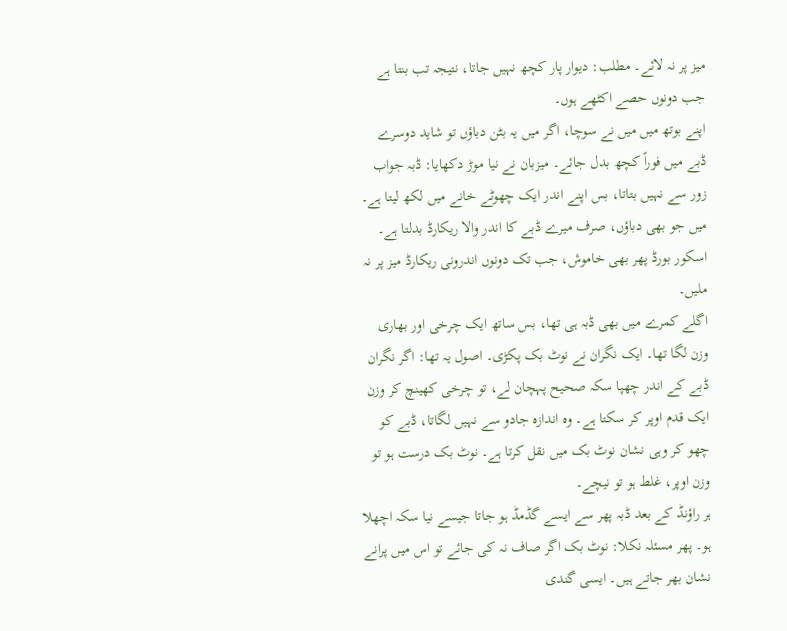میز پر نہ لائے۔ مطلب: دیوار پار کچھ نہیں جاتا، نتیجہ تب بنتا ہے جب دونوں حصے اکٹھے ہوں۔
اپنے بوتھ میں میں نے سوچا، اگر میں یہ بٹن دباؤں تو شاید دوسرے ڈبے میں فوراً کچھ بدل جائے۔ میزبان نے نیا موڑ دکھایا: ڈبہ جواب زور سے نہیں بتاتا، بس اپنے اندر ایک چھوٹے خانے میں لکھ لیتا ہے۔ میں جو بھی دباؤں، صرف میرے ڈبے کا اندر والا ریکارڈ بدلتا ہے۔ اسکور بورڈ پھر بھی خاموش، جب تک دونوں اندرونی ریکارڈ میز پر نہ ملیں۔
اگلے کمرے میں بھی ڈبہ ہی تھا، بس ساتھ ایک چرخی اور بھاری وزن لگا تھا۔ ایک نگران نے نوٹ بک پکڑی۔ اصول یہ تھا: اگر نگران ڈبے کے اندر چھپا سکہ صحیح پہچان لے، تو چرخی کھینچ کر وزن ایک قدم اوپر کر سکتا ہے۔ وہ اندازہ جادو سے نہیں لگاتا، ڈبے کو چھو کر وہی نشان نوٹ بک میں نقل کرتا ہے۔ نوٹ بک درست ہو تو وزن اوپر، غلط ہو تو نیچے۔
ہر راؤنڈ کے بعد ڈبہ پھر سے ایسے گڈمڈ ہو جاتا جیسے نیا سکہ اچھلا ہو۔ پھر مسئلہ نکلا: نوٹ بک اگر صاف نہ کی جائے تو اس میں پرانے نشان بھر جاتے ہیں۔ ایسی گندی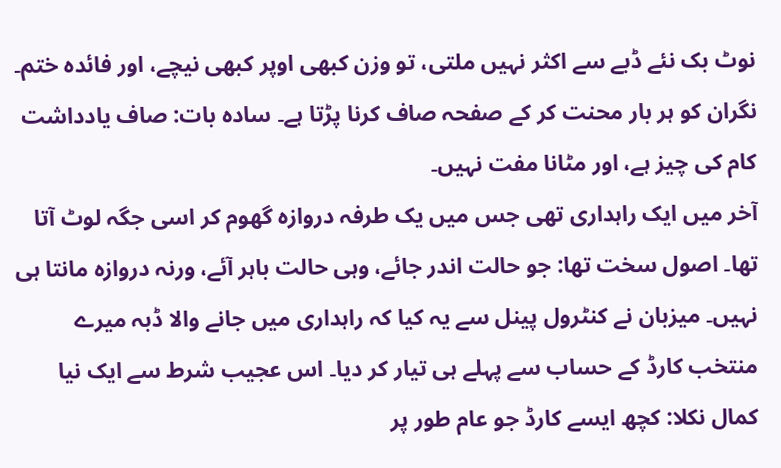نوٹ بک نئے ڈبے سے اکثر نہیں ملتی، تو وزن کبھی اوپر کبھی نیچے، اور فائدہ ختم۔ نگران کو ہر بار محنت کر کے صفحہ صاف کرنا پڑتا ہے۔ سادہ بات: صاف یادداشت کام کی چیز ہے، اور مٹانا مفت نہیں۔
آخر میں ایک راہداری تھی جس میں یک طرفہ دروازہ گھوم کر اسی جگہ لوٹ آتا تھا۔ اصول سخت تھا: جو حالت اندر جائے، وہی حالت باہر آئے، ورنہ دروازہ مانتا ہی نہیں۔ میزبان نے کنٹرول پینل سے یہ کیا کہ راہداری میں جانے والا ڈبہ میرے منتخب کارڈ کے حساب سے پہلے ہی تیار کر دیا۔ اس عجیب شرط سے ایک نیا کمال نکلا: کچھ ایسے کارڈ جو عام طور پر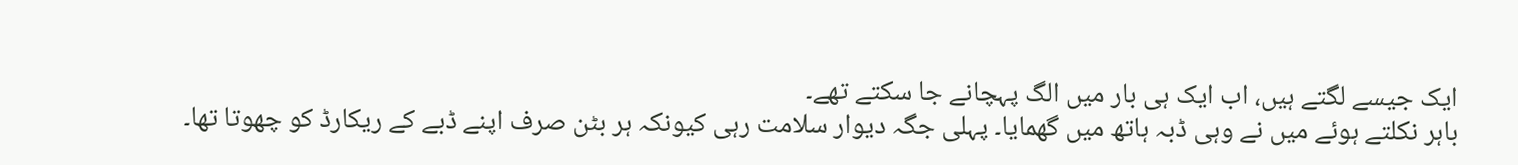ایک جیسے لگتے ہیں، اب ایک ہی بار میں الگ پہچانے جا سکتے تھے۔
باہر نکلتے ہوئے میں نے وہی ڈبہ ہاتھ میں گھمایا۔ پہلی جگہ دیوار سلامت رہی کیونکہ ہر بٹن صرف اپنے ڈبے کے ریکارڈ کو چھوتا تھا۔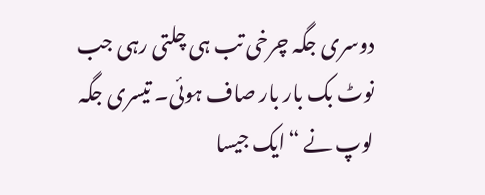دوسری جگہ چرخی تب ہی چلتی رہی جب نوٹ بک بار بار صاف ہوئی۔ تیسری جگہ لوپ نے “ایک جیسا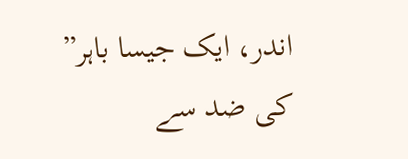اندر، ایک جیسا باہر” کی ضد سے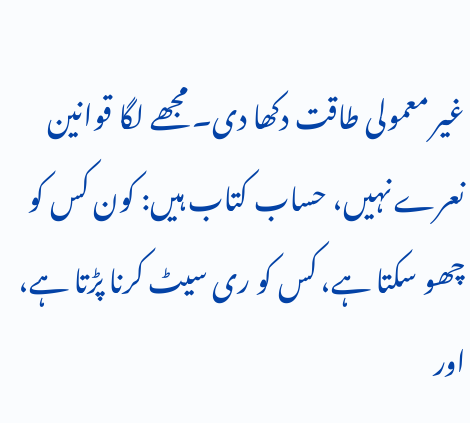غیر معمولی طاقت دکھا دی۔ مجھے لگا قوانین نعرے نہیں، حساب کتاب ہیں: کون کس کو چھو سکتا ہے، کس کو ری سیٹ کرنا پڑتا ہے، اور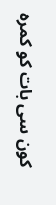کون سی بات کو کمرہ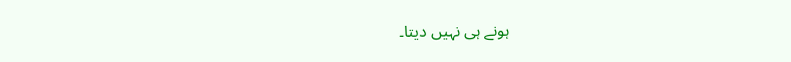ہونے ہی نہیں دیتا۔